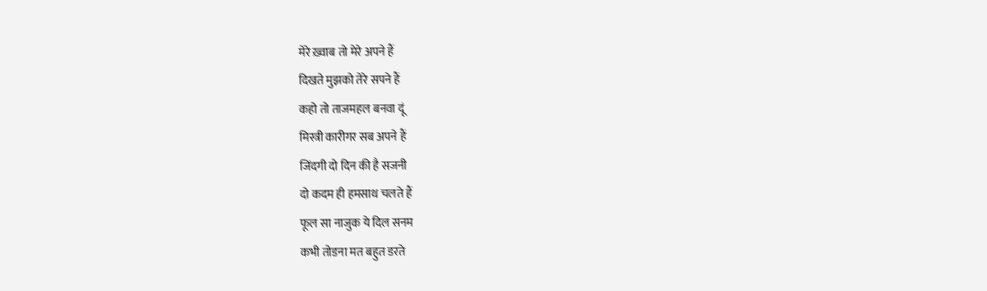मेरे ख़्वाब तो मेरे अपने हैं
दिखते मुझको तेरे सपने हैं
कहो तो ताजमहल बनवा दूं
मिस्त्री कारीगर सब अपने हैं
जिंदगी दो दिन की है सजनी
दो कदम ही हमसाथ चलते हैं
फूल सा नाजुक ये दिल सनम
कभी तोडना मत बहुत डरते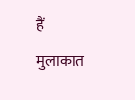हैं
मुलाकात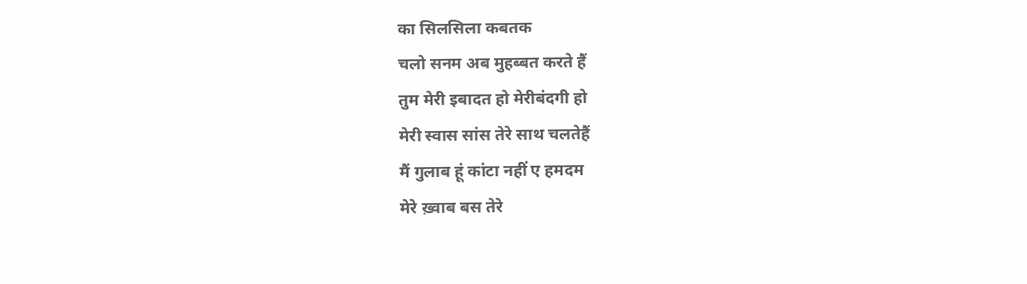का सिलसिला कबतक
चलो सनम अब मुहब्बत करते हैं
तुम मेरी इबादत हो मेरीबंदगी हो
मेरी स्वास सांस तेरे साथ चलतेहैं
मैं गुलाब हूं कांटा नहीं ए हमदम
मेरे ख़्वाब बस तेरे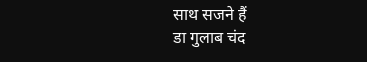साथ सजने हैं
डा गुलाब चंद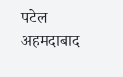पटेल
अहमदाबाद